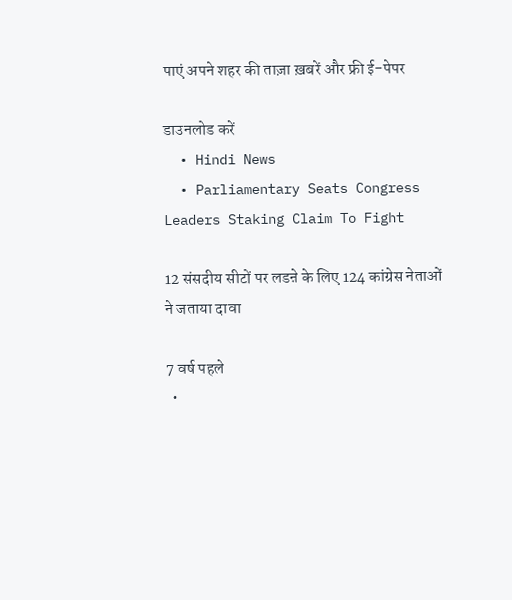पाएं अपने शहर की ताज़ा ख़बरें और फ्री ई-पेपर

डाउनलोड करें
  • Hindi News
  • Parliamentary Seats Congress Leaders Staking Claim To Fight

12 संसदीय सीटों पर लडऩे के लिए 124 कांग्रेस नेताओं ने जताया दावा

7 वर्ष पहले
  •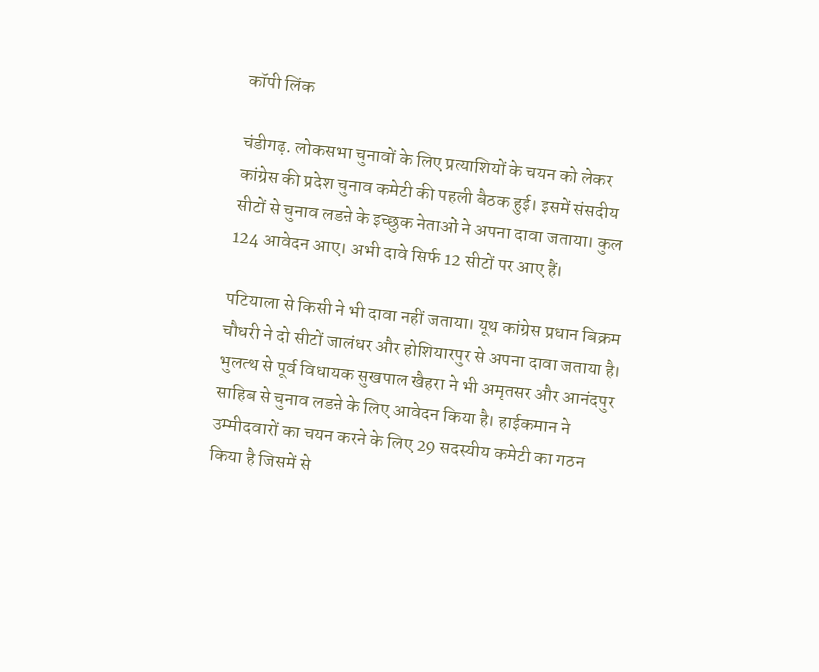कॉपी लिंक

चंडीगढ़. लोकसभा चुनावों के लिए प्रत्याशियों के चयन को लेकर कांग्रेस की प्रदेश चुनाव कमेटी की पहली बैठक हुई। इसमें संसदीय सीटों से चुनाव लडऩे के इच्छुक नेताओं ने अपना दावा जताया। कुल 124 आवेदन आए। अभी दावे सिर्फ 12 सीटों पर आए हैं।

पटियाला से किसी ने भी दावा नहीं जताया। यूथ कांग्रेस प्रधान बिक्रम चौधरी ने दो सीटों जालंधर और होशियारपुर से अपना दावा जताया है। भुलत्थ से पूर्व विधायक सुखपाल खैहरा ने भी अमृतसर और आनंदपुर साहिब से चुनाव लडऩे के लिए आवेदन किया है। हाईकमान ने उम्मीदवारों का चयन करने के लिए 29 सदस्यीय कमेटी का गठन किया है जिसमें से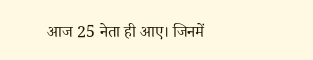आज 25 नेता ही आए। जिनमें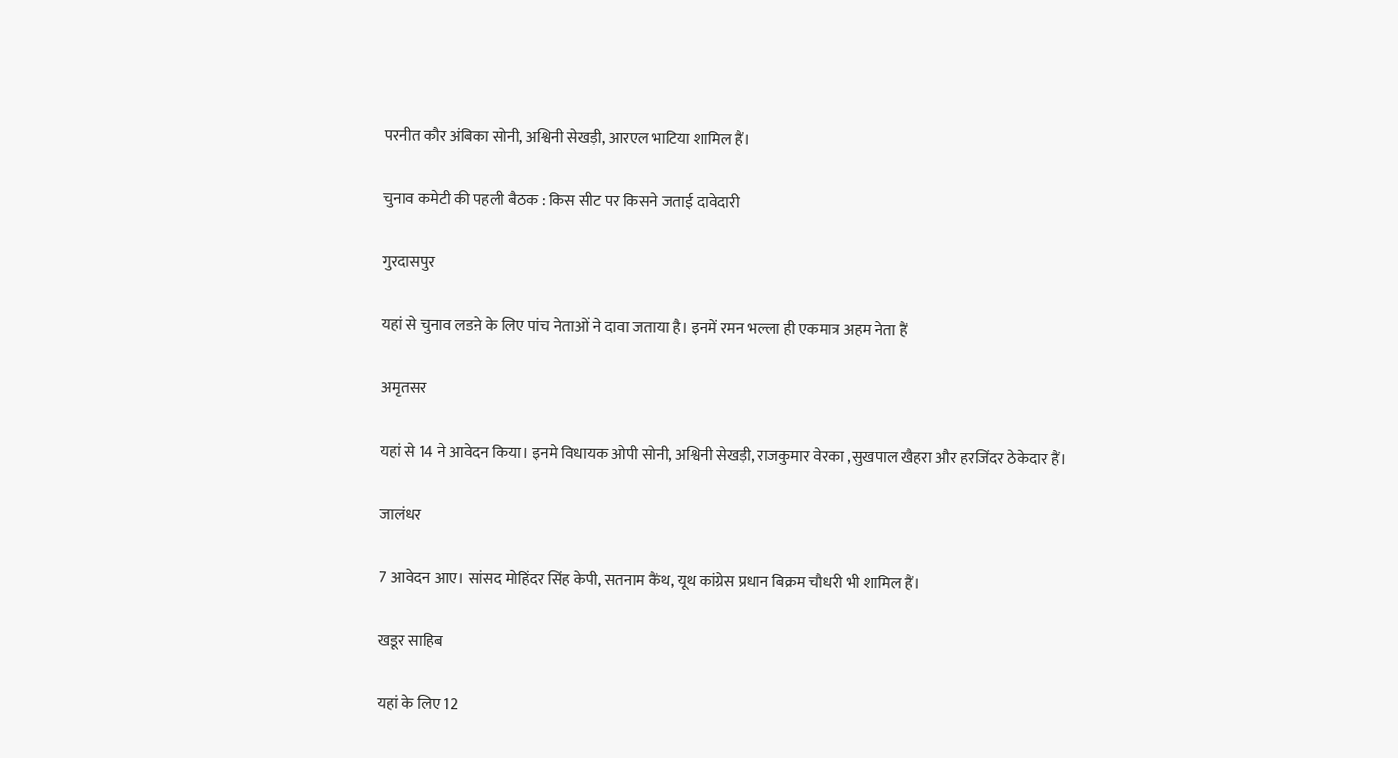परनीत कौर अंबिका सोनी, अश्विनी सेखड़ी, आरएल भाटिया शामिल हैं।

चुनाव कमेटी की पहली बैठक : किस सीट पर किसने जताई दावेदारी

गुरदासपुर

यहां से चुनाव लडऩे के लिए पांच नेताओं ने दावा जताया है। इनमें रमन भल्ला ही एकमात्र अहम नेता हैं

अमृतसर

यहां से 14 ने आवेदन किया। इनमे विधायक ओपी सोनी, अश्विनी सेखड़ी, राजकुमार वेरका ,सुखपाल खैहरा और हरजिंदर ठेकेदार हैं।

जालंधर

7 आवेदन आए। सांसद मोहिंदर सिंह केपी, सतनाम कैंथ, यूथ कांग्रेस प्रधान बिक्रम चौधरी भी शामिल हैं।

खडूर साहिब

यहां के लिए 12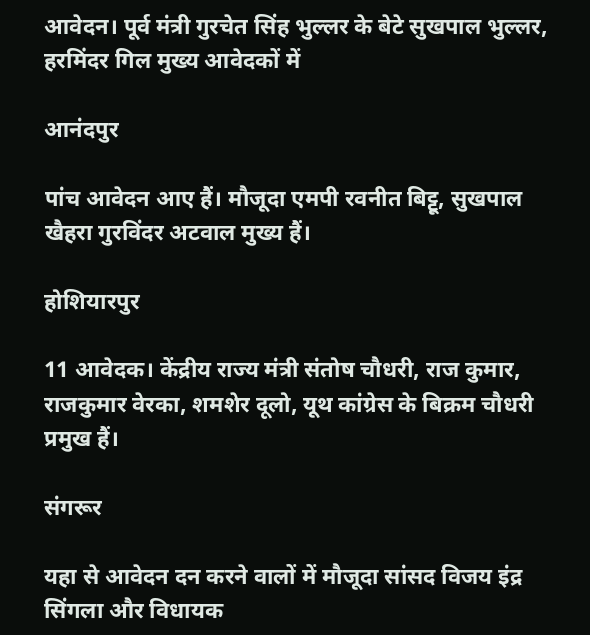आवेदन। पूर्व मंत्री गुरचेत सिंह भुल्लर के बेटे सुखपाल भुल्लर, हरमिंदर गिल मुख्य आवेदकों में

आनंदपुर

पांच आवेदन आए हैं। मौजूदा एमपी रवनीत बिट्टू, सुखपाल खैहरा गुरविंदर अटवाल मुख्य हैं।

होशियारपुर

11 आवेदक। केंद्रीय राज्य मंत्री संतोष चौधरी, राज कुमार, राजकुमार वेरका, शमशेर दूलो, यूथ कांग्रेस के बिक्रम चौधरी प्रमुख हैं।

संगरूर

यहा से आवेदन दन करने वालों में मौजूदा सांसद विजय इंद्र सिंगला और विधायक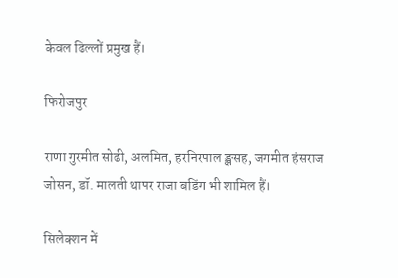केवल ढिल्लों प्रमुख हैं।

फिरोजपुर

राणा गुरमीत सोढी, अलमित, हरनिरपाल ङ्क्षसह, जगमीत हंसराज जोसन, डॉ. मालती थापर राजा बडिंग भी शामिल हैं।

सिलेक्शन में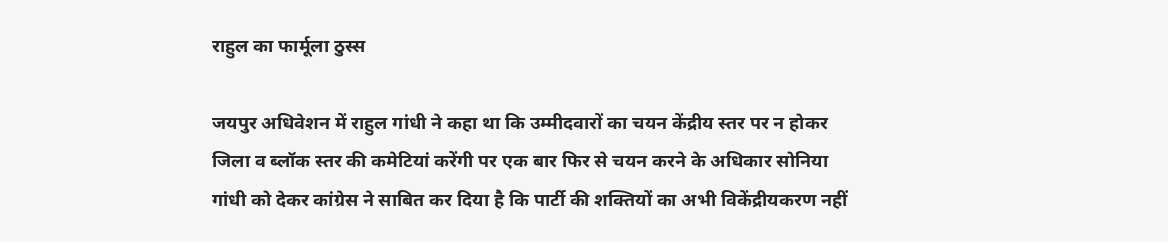राहुल का फार्मूला ठुस्स

जयपुर अधिवेशन में राहुल गांधी ने कहा था कि उम्मीदवारों का चयन केंद्रीय स्तर पर न होकर जिला व ब्लॉक स्तर की कमेटियां करेंगी पर एक बार फिर से चयन करने के अधिकार सोनिया गांधी को देकर कांग्रेस ने साबित कर दिया है कि पार्टी की शक्तियों का अभी विकेंद्रीयकरण नहीं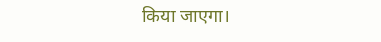किया जाएगा।